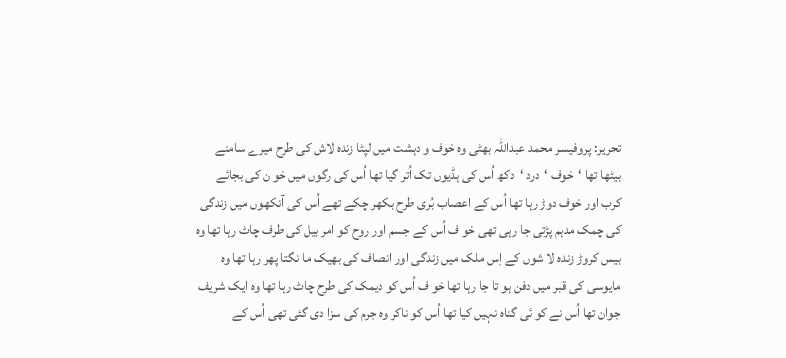تحریر: پروفیسر محمد عبداللہ بھٹی وہ خوف و دہشت میں لپٹا زندہ لاش کی طرح میرے سامنے بیٹھا تھا ‘خوف ‘درد ‘دکھ اُس کی ہڈیوں تک اُتر گیا تھا اُس کی رگوں میں خو ن کی بجائے کرب اور خوف دوڑ رہا تھا اُس کے اعصاب بُری طرح بکھر چکے تھے اُس کی آنکھوں میں زندگی کی چمک مدہم پڑتی جا رہی تھی خو ف اُس کے جسم اور روح کو امر بیل کی طرف چاٹ رہا تھا وہ بیس کروڑ زندہ لا شوں کے اِس ملک میں زندگی اور انصاف کی بھیک ما نگتا پھر رہا تھا وہ مایوسی کی قبر میں دفن ہو تا جا رہا تھا خو ف اُس کو دیمک کی طرح چاٹ رہا تھا وہ ایک شریف جوان تھا اُس نے کو ئی گناہ نہیں کیا تھا اُس کو ناکر وہ جرم کی سزا دی گئی تھی اُس کے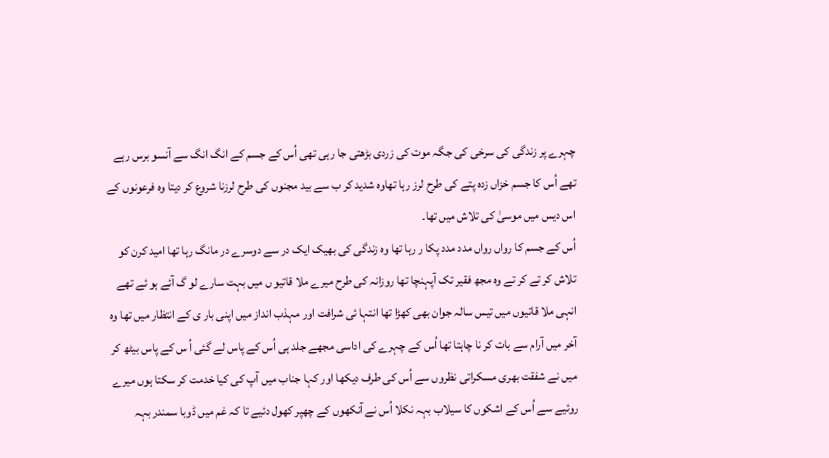چہرے پر زندگی کی سرخی کی جگہ موت کی زردی بڑھتی جا رہی تھی اُس کے جسم کے انگ انگ سے آنسو برس رہے تھے اُس کا جسم خزاں زدہ پتے کی طرح لرز رہا تھاوہ شدید کر ب سے بید مجنوں کی طرح لرزنا شروع کر دیتا وہ فرعونوں کے اس دیس میں موسیٰ کی تلاش میں تھا۔
اُس کے جسم کا رواں رواں مدد مدد پکا ر رہا تھا وہ زندگی کی بھیک ایک در سے دوسرے در مانگ رہا تھا امید کرن کو تلاش کر تے کر تے وہ مجھ فقیر تک آپہنچا تھا روزانہ کی طرح میرے ملا قاتیو ں میں بہت سارے لو گ آئے ہو ئے تھے انہی ملا قاتیوں میں تیس سالہ جوان بھی کھڑا تھا انتہا ئی شرافت اور مہذب انداز میں اپنی بار ی کے انتظار میں تھا وہ آخر میں آرام سے بات کر نا چاہتا تھا اُس کے چہرے کی اداسی مجھے جلد ہی اُس کے پاس لے گئی اُ س کے پاس بیٹھ کر میں نے شفقت بھری مسکراتی نظروں سے اُس کی طرف دیکھا اور کہا جناب میں آپ کی کیا خدمت کر سکتا ہوں میرے روئیے سے اُس کے اشکوں کا سیلاب بہہ نکلا اُس نے آنکھوں کے چھپر کھول دئیے تا کہ غم میں ڈوبا سمندر بہہ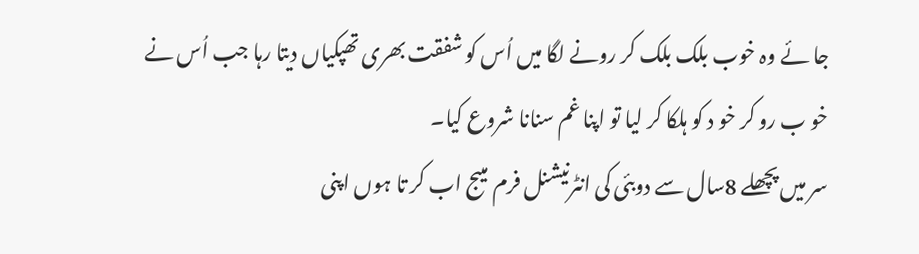جا ئے وہ خوب بلک بلک کر رونے لگا میں اُس کو شفقت بھری تھپکیاں دیتا رہا جب اُس نے خو ب رو کر خو د کو ہلکا کر لیا تو اپنا غم سنانا شروع کیا۔
سر میں پچھلے 8سال سے دوبئی کی انٹرنیشنل فرم میںج اب کر تا ہوں اپنی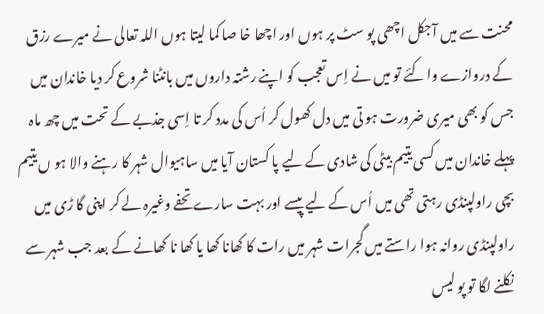محنت سے میں آجکل اچھی پو سٹ پر ہوں اور اچھا خا صا کما لیتا ہوں اللہ تعالی نے میرے رزق کے دروازے وا کئے تو میں نے اِس تعجب کو اپنے رشتہ داروں میں بانٹنا شروع کر دیا خاندان میں جس کو بھی میری ضرورت ہو تی میں دل کھول کر اُس کی مدد کر تا اِسی جذبے کے تحت میں چھ ماہ پہلے خاندان میں کسی یتیم بیٹی کی شادی کے لیے پا کستان آیا میں ساہیوال شہر کا رہنے والا ہو ں یتیم بچی راولپنڈی رہتی تھی میں اُس کے لیے پیسے اور بہت سارے تحفے وغیرہ لے کر اپنی گا ڑی میں راولپنڈی روانہ ہوا راستے میں گجرات شہر میں رات کا کھانا کھا یا کھا نا کھانے کے بعد جب شہر سے نکلنے لگا تو پو لیس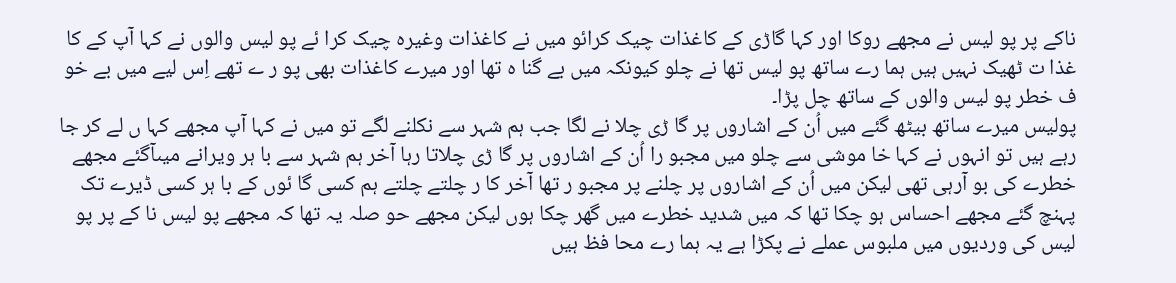ناکے پر پو لیس نے مجھے روکا اور کہا گاڑی کے کاغذات چیک کرائو میں نے کاغذات وغیرہ چیک کرا ئے پو لیس والوں نے کہا آپ کے کا غذا ت ٹھیک نہیں ہیں ہما رے ساتھ پو لیس تھا نے چلو کیونکہ میں بے گنا ہ تھا اور میرے کاغذات بھی پو ر ے تھے اِس لیے میں بے خو ف خطر پو لیس والوں کے ساتھ چل پڑا۔
پولیس میرے ساتھ بیٹھ گئے میں اُن کے اشاروں پر گا ڑی چلا نے لگا جب ہم شہر سے نکلنے لگے تو میں نے کہا آپ مجھے کہا ں لے کر جا رہے ہیں تو انہوں نے کہا خا موشی سے چلو میں مجبو را اُن کے اشاروں پر گا ڑی چلاتا رہا آخر ہم شہر سے با ہر ویرانے میںآگئے مجھے خطرے کی بو آرہی تھی لیکن میں اُن کے اشاروں پر چلنے پر مجبو ر تھا آخر کا ر چلتے چلتے ہم کسی گا ئوں کے با ہر کسی ڈیرے تک پہنچ گئے مجھے احساس ہو چکا تھا کہ میں شدید خطرے میں گھر چکا ہوں لیکن مجھے حو صلہ یہ تھا کہ مجھے پو لیس نا کے پر پو لیس کی وردیوں میں ملبوس عملے نے پکڑا ہے یہ ہما رے محا فظ ہیں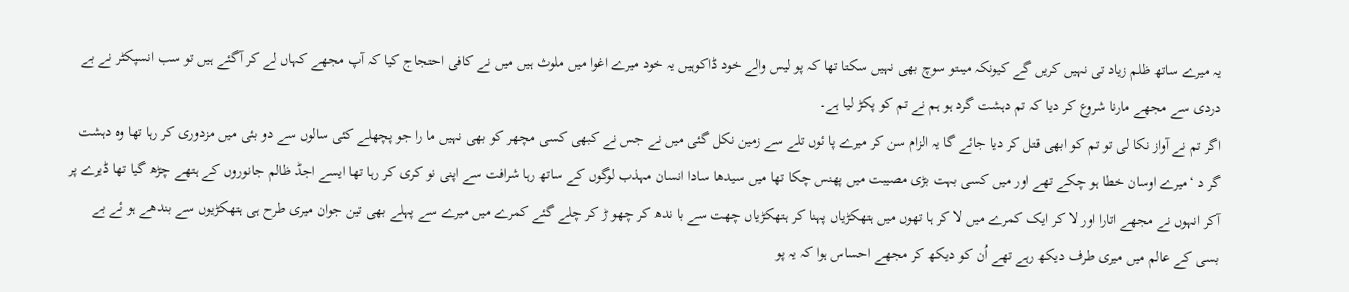یہ میرے ساتھ ظلم زیاد تی نہیں کریں گے کیونکہ میںتو سوچ بھی نہیں سکتا تھا کہ پو لیس والے خود ڈاکوہیں یہ خود میرے اغوا میں ملوث ہیں میں نے کافی احتجاج کیا کہ آپ مجھے کہاں لے کر آگئے ہیں تو سب انسپکٹر نے بے دردی سے مجھے مارنا شروع کر دیا کہ تم دہشت گرد ہو ہم نے تم کو پکڑ لیا ہے۔
اگر تم نے آواز نکا لی تو تم کو ابھی قتل کر دیا جائے گا یہ الزام سن کر میرے پا ئوں تلے سے زمین نکل گئی میں نے جس نے کبھی کسی مچھر کو بھی نہیں ما را جو پچھلے کئی سالوں سے دو بئی میں مزدوری کر رہا تھا وہ دہشت گر د ‘میرے اوسان خطا ہو چکے تھے اور میں کسی بہت بڑی مصیبت میں پھنس چکا تھا میں سیدھا سادا انسان مہذب لوگوں کے ساتھ رہا شرافت سے اپنی نو کری کر رہا تھا ایسے اجڈ ظالم جانوروں کے ہتھے چڑھ گیا تھا ڈیرے پر آکر انہوں نے مجھے اتارا اور لا کر ایک کمرے میں لا کر ہا تھوں میں ہتھکڑیاں پہنا کر ہتھکڑیاں چھت سے با ندھ کر چھو ڑ کر چلے گئے کمرے میں میرے سے پہلے بھی تین جوان میری طرح ہی ہتھکڑیوں سے بندھے ہو ئے بے بسی کے عالم میں میری طرف دیکھ رہے تھے اُن کو دیکھ کر مجھے احساس ہوا کہ یہ پو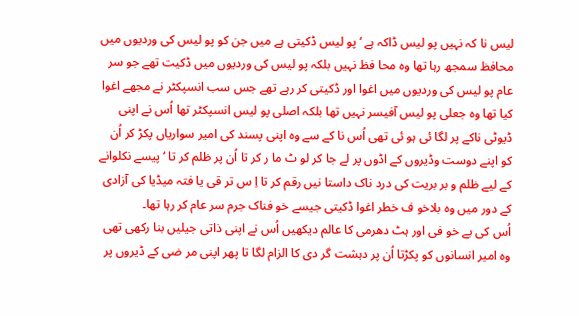لیس نا کہ نہیں پو لیس ڈاکہ ہے ‘پو لیس ڈکیتی ہے میں جن کو پو لیس کی وردیوں میں محافظ سمجھ رہا تھا وہ محا فظ نہیں بلکہ پو لیس کی وردیوں میں ڈکیت تھے جو سر عام پو لیس کی وردیوں میں اغوا اور ڈکیتی کر رہے تھے جس سب انسپکٹر نے مجھے اغوا کیا تھا وہ جعلی پو لیس آفیسر نہیں تھا بلکہ اصلی پو لیس انسپکٹر تھا اُس نے اپنی ڈیوٹی ناکے پر لگا ئی ہو ئی تھی اُس نا کے سے وہ اپنی پسند کی امیر سواریاں پکڑ کر اُن کو اپنے دوست وڈیروں کے اڈوں پر لے جا کر لو ٹ ما ر کر تا اُن پر ظلم کر تا ‘پیسے نکلوانے کے لیے ظلم و بر بریت کی درد ناک داستا نیں رقم کر تا اِ س تر قی یا فتہ میڈیا کی آزادی کے دور میں وہ بلاخو ف خطر اغوا ڈکیتی جیسے خو فناک جرم سر عام کر رہا تھا۔
اُس کی بے خو فی اور ہٹ دھرمی کا عالم دیکھیں اُس نے اپنی ذاتی جیلیں بنا رکھی تھی وہ امیر انسانوں کو پکڑتا اُن پر دہشت گر دی کا الزام لگا تا پھر اپنی مر ضی کے ڈیروں پر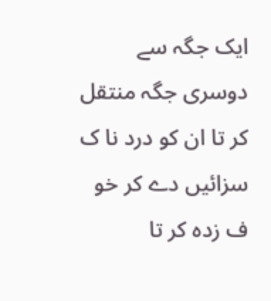ایک جگہ سے دوسری جگہ منتقل کر تا ان کو درد نا ک سزائیں دے کر خو ف زدہ کر تا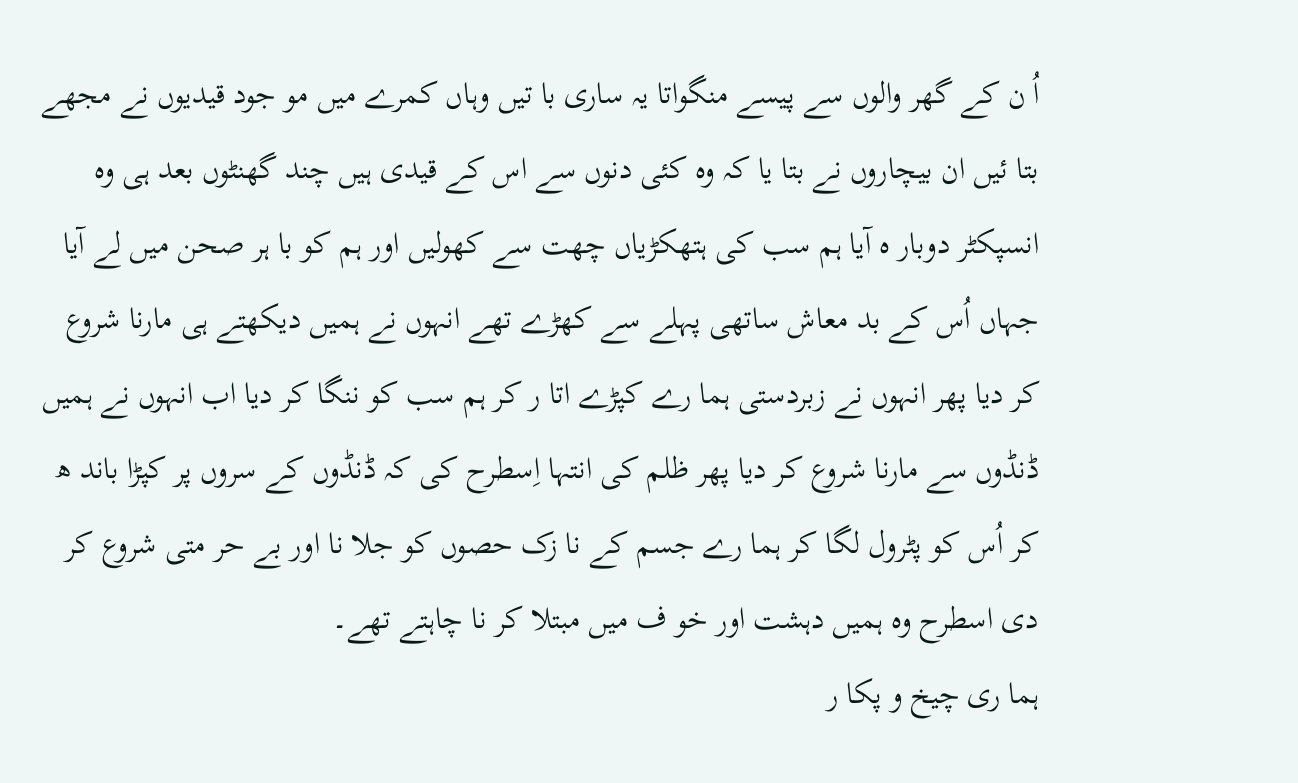اُ ن کے گھر والوں سے پیسے منگواتا یہ ساری با تیں وہاں کمرے میں مو جود قیدیوں نے مجھے بتا ئیں ان بیچاروں نے بتا یا کہ وہ کئی دنوں سے اس کے قیدی ہیں چند گھنٹوں بعد ہی وہ انسپکٹر دوبار ہ آیا ہم سب کی ہتھکڑیاں چھت سے کھولیں اور ہم کو با ہر صحن میں لے آیا جہاں اُس کے بد معاش ساتھی پہلے سے کھڑے تھے انہوں نے ہمیں دیکھتے ہی مارنا شروع کر دیا پھر انہوں نے زبردستی ہما رے کپڑے اتا ر کر ہم سب کو ننگا کر دیا اب انہوں نے ہمیں ڈنڈوں سے مارنا شروع کر دیا پھر ظلم کی انتہا اِسطرح کی کہ ڈنڈوں کے سروں پر کپڑا باند ھ کر اُس کو پٹرول لگا کر ہما رے جسم کے نا زک حصوں کو جلا نا اور بے حر متی شروع کر دی اسطرح وہ ہمیں دہشت اور خو ف میں مبتلا کر نا چاہتے تھے۔
ہما ری چیخ و پکا ر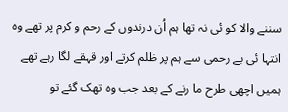سننے والا کو ئی نہ تھا ہم اُن درندوں کے رحم و کرم پر تھے وہ انتہا ئی بے رحمی سے ہم پر ظلم کرتے اور قہقے لگا رہے تھے ہمیں اچھی طرح ما رنے کے بعد جب وہ تھک گئے تو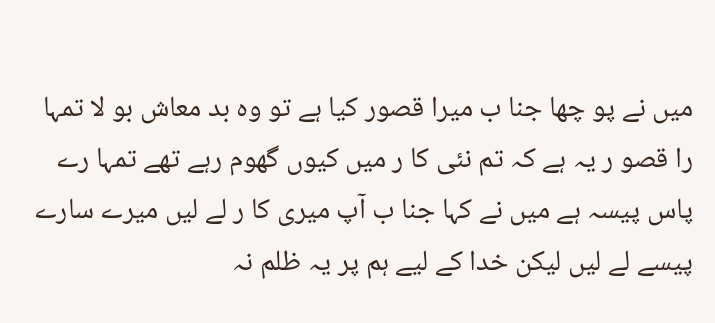میں نے پو چھا جنا ب میرا قصور کیا ہے تو وہ بد معاش بو لا تمہا را قصو ر یہ ہے کہ تم نئی کا ر میں کیوں گھوم رہے تھے تمہا رے پاس پیسہ ہے میں نے کہا جنا ب آپ میری کا ر لے لیں میرے سارے پیسے لے لیں لیکن خدا کے لیے ہم پر یہ ظلم نہ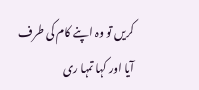کریں تو وہ اپنے کام کی طرف آیا اور کہا تمہا ری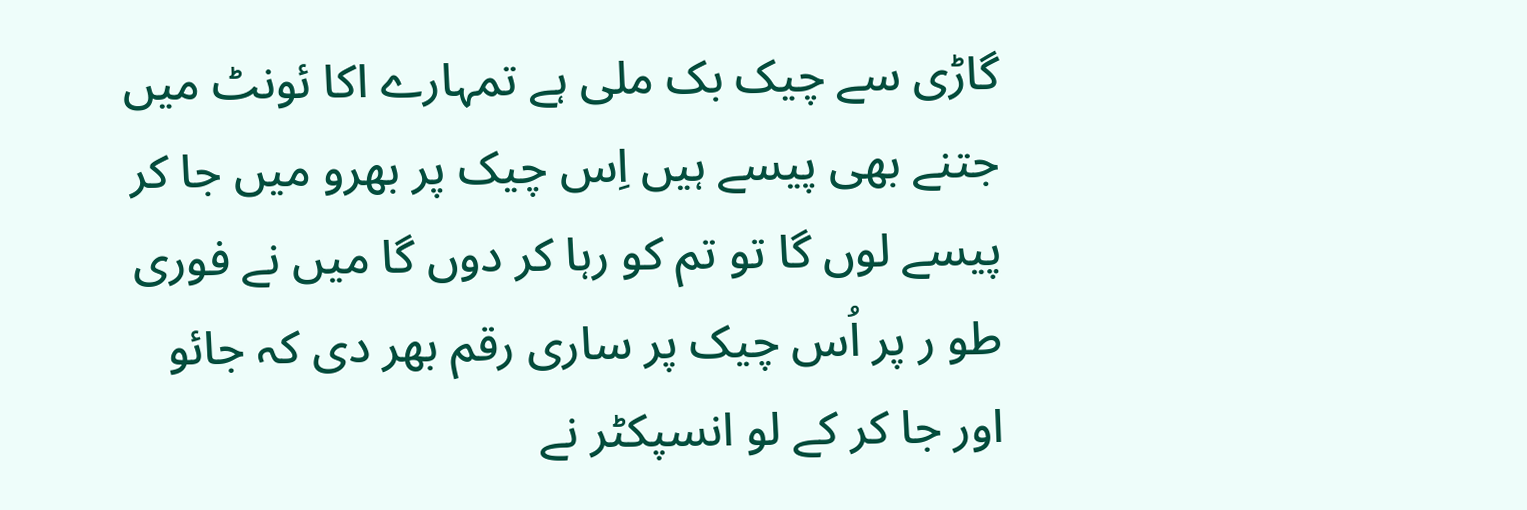گاڑی سے چیک بک ملی ہے تمہارے اکا ئونٹ میں جتنے بھی پیسے ہیں اِس چیک پر بھرو میں جا کر پیسے لوں گا تو تم کو رہا کر دوں گا میں نے فوری طو ر پر اُس چیک پر ساری رقم بھر دی کہ جائو اور جا کر کے لو انسپکٹر نے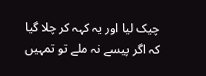چیک لیا اور یہ کہہ کر چلا گیا کہ اگر پیسے نہ ملے تو تمہیں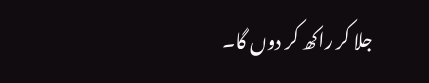جلا کر راکھ کر دوں گا۔